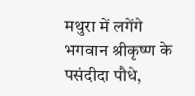मथुरा में लगेंगे भगवान श्रीकृष्ण के पसंदीदा पौधे,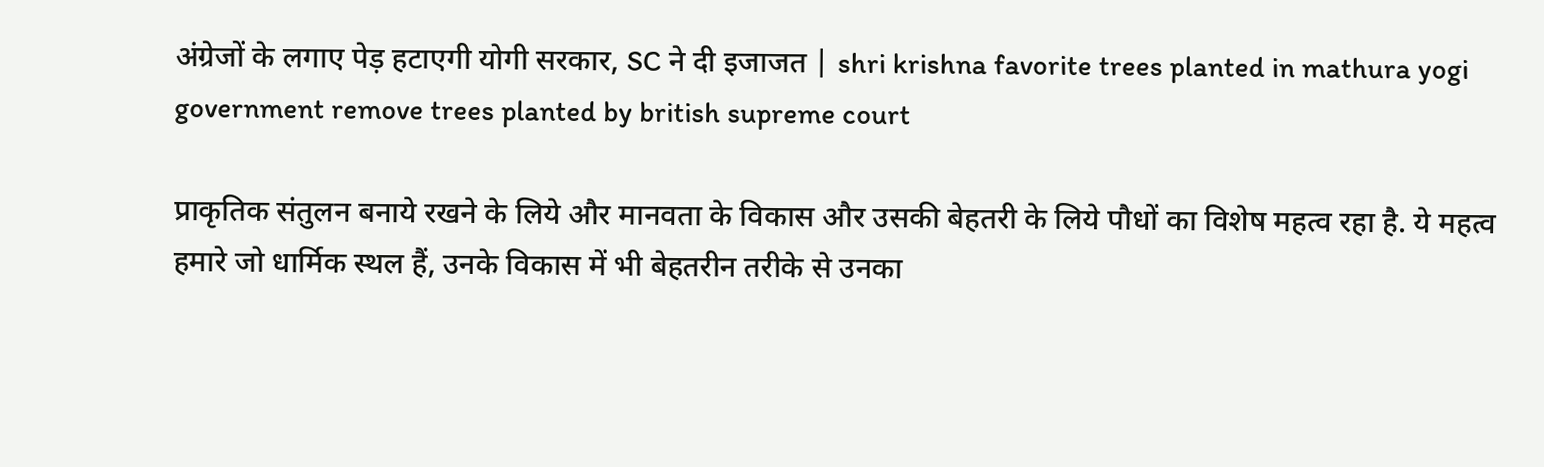अंग्रेजों के लगाए पेड़ हटाएगी योगी सरकार, SC ने दी इजाजत | shri krishna favorite trees planted in mathura yogi government remove trees planted by british supreme court

प्राकृतिक संतुलन बनाये रखने के लिये और मानवता के विकास और उसकी बेहतरी के लिये पौधों का विशेष महत्व रहा है. ये महत्व हमारे जो धार्मिक स्थल हैं, उनके विकास में भी बेहतरीन तरीके से उनका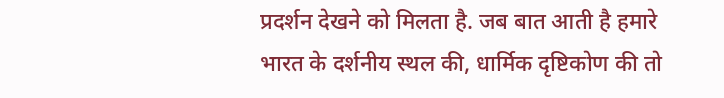प्रदर्शन देखने को मिलता है. जब बात आती है हमारे भारत के दर्शनीय स्थल की, धार्मिक दृष्टिकोण की तो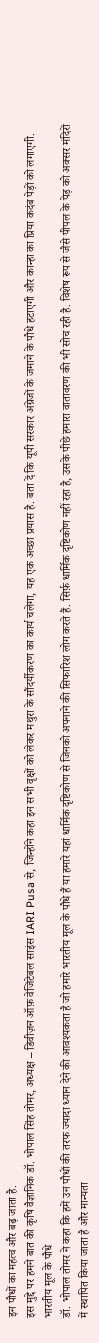इन पौधों का महत्व और बढ़ जाता है.
इस मुद्दे पर हमने बात की कृषि वैज्ञानिक डॉ. भोपाल सिंह तोमर, अध्यक्ष – डिवीज़न ऑफ़ वेजिटेबल साइंस IARI Pusa से, जिन्होंने कहा इन सभी वृक्षों को लेकर मथुरा के सौंदर्यीकरण का कार्य चलेगा, यह एक अच्छा प्रयास है. बता दें कि यूपी सरकार अंग्रेजों के जमाने के पौधे हटाएगी और कान्हा का प्रिया कदंब पेड़ों को लगाएगी.
भारतीय मूल के पौधे
डॉ. भोपाल तोमर ने कहा कि हमें उन पौधों की तरफ ज्यादा ध्यान देने की आवश्यकता है जो हमारे भारतीय मूल के पौधे हैं या हमारे यहां धार्मिक दृष्टिकोण से जिनको अपनाने की सिफारिश लोग करते हैं. सिर्फ़ धार्मिक दृष्टिकोण नहीं रहा है, उसके पीछे हमारा वातावरण की भी सोच रही है. विशेष रूप से जैसे पीपल के पेड़ को अक्सर मंदिरों में स्थापित किया जाता है और मान्यता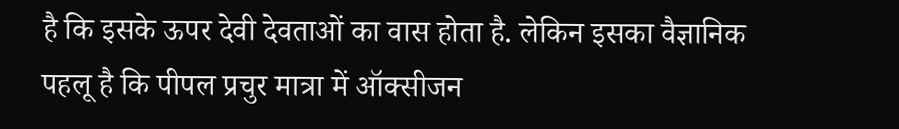है कि इसके ऊपर देवी देवताओं का वास होता है. लेकिन इसका वैज्ञानिक पहलू है कि पीपल प्रचुर मात्रा में ऑक्सीजन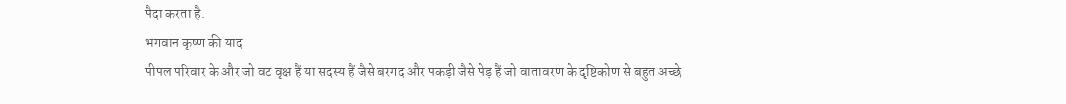पैदा करता है.
भगवान कृष्ण की याद
पीपल परिवार के और जो वट वृक्ष हैं या सदस्य हैं जैसे बरगद और पकड़ी जैसे पेड़ हैं जो वातावरण के दृष्टिकोण से बहुत अच्छे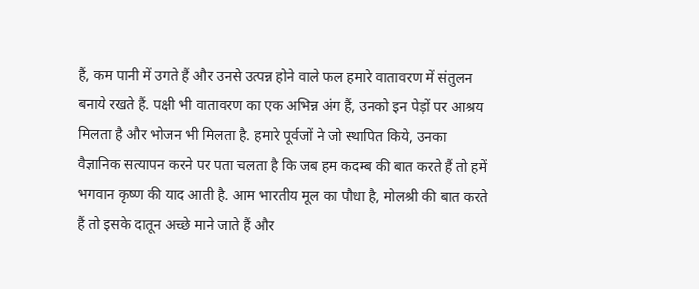हैं, कम पानी में उगते हैं और उनसे उत्पन्न होने वाले फल हमारे वातावरण में संतुलन बनाये रखते हैं. पक्षी भी वातावरण का एक अभिन्न अंग हैं, उनको इन पेड़ों पर आश्रय मिलता है और भोजन भी मिलता है. हमारे पूर्वजों ने जो स्थापित किये, उनका वैज्ञानिक सत्यापन करने पर पता चलता है कि जब हम कदम्ब की बात करते हैं तो हमें भगवान कृष्ण की याद आती है. आम भारतीय मूल का पौधा है, मोलश्री की बात करते हैं तो इसके दातून अच्छे माने जाते हैं और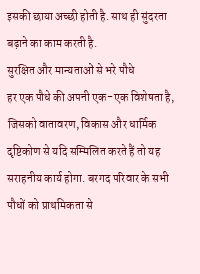इसकी छाया अच्छी होती है. साथ ही सुंदरता बढ़ाने का काम करती है.
सुरक्षित और मान्यताओं से भरे पौधे
हर एक पौधे की अपनी एक-एक विशेषता है, जिसको वातावरण, विकास और धार्मिक दृष्टिकोण से यदि सम्मिलित करते हैं तो यह सराहनीय कार्य होगा. बरगद परिवार के सभी पौधों को प्राथमिकता से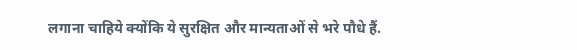लगाना चाहिये क्योंकि ये सुरक्षित और मान्यताओं से भरे पौधे हैं.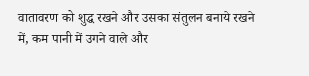वातावरण को शुद्ध रखने और उसका संतुलन बनाये रखने में, कम पानी में उगने वाले और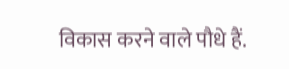विकास करने वाले पौधे हैं.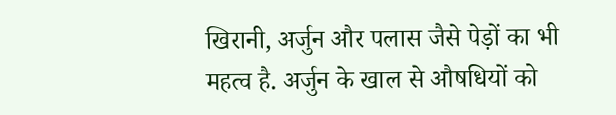खिरानी, अर्जुन और पलास जैसे पेड़ों का भी महत्व है. अर्जुन के खाल से औषधियों को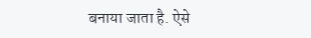बनाया जाता है. ऐसे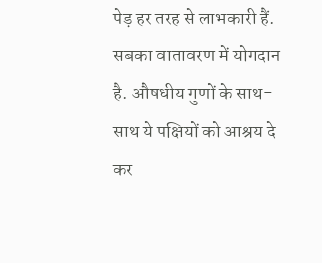पेड़ हर तरह से लाभकारी हैं. सबका वातावरण में योगदान है. औषधीय गुणों के साथ-साथ ये पक्षियों को आश्रय दे कर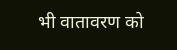भी वातावरण को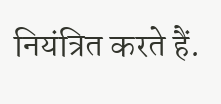नियंत्रित करते हैं.